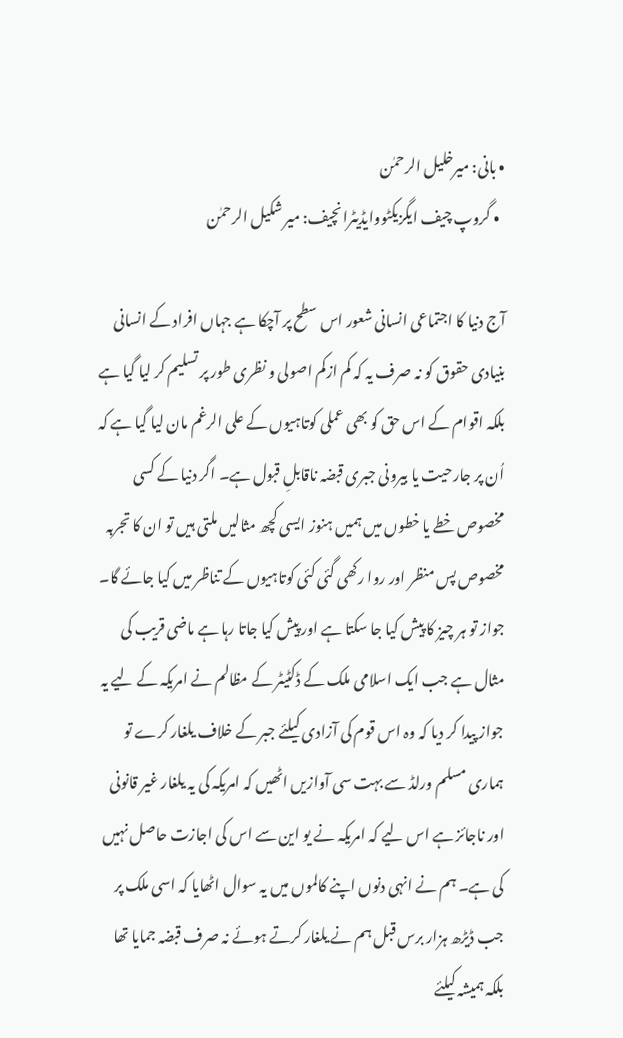• بانی: میرخلیل الرحمٰن
  • گروپ چیف ایگزیکٹووایڈیٹرانچیف: میر شکیل الرحمٰن

آج دنیا کا اجتماعی انسانی شعور اس سطح پر آچکا ہے جہاں افراد کے انسانی بنیادی حقوق کو نہ صرف یہ کہ کم ازکم اصولی و نظری طور پر تسلیم کر لیا گیا ہے بلکہ اقوام کے اس حق کو بھی عملی کوتاہیوں کے علی الرغم مان لیا گیا ہے کہ اُن پر جارحیت یا بیرونی جبری قبضہ ناقابلِ قبول ہے۔ اگر دنیا کے کسی مخصوص خطے یا خطوں میں ہمیں ہنوز ایسی کچھ مثالیں ملتی ہیں تو ان کا تجربہ مخصوص پس منظر اور روا رکھی گئی کئی کوتاہیوں کے تناظر میں کیا جائے گا۔ جواز تو ہر چیز کا پیش کیا جا سکتا ہے اور پیش کیا جاتا رہا ہے ماضی قریب کی مثال ہے جب ایک اسلامی ملک کے ڈکٹیٹر کے مظالم نے امریکہ کے لیے یہ جواز پیدا کر دیا کہ وہ اس قوم کی آزادی کیلئے جبر کے خلاف یلغار کرے تو ہماری مسلم ورلڈ سے بہت سی آوازیں اٹھیں کہ امریکہ کی یہ یلغار غیر قانونی اور ناجائز ہے اس لیے کہ امریکہ نے یو این سے اس کی اجازت حاصل نہیں کی ہے۔ ہم نے انہی دنوں اپنے کالموں میں یہ سوال اٹھایا کہ اسی ملک پر جب ڈیڑھ ہزار برس قبل ہم نے یلغار کرتے ہوئے نہ صرف قبضہ جمایا تھا بلکہ ہمیشہ کیلئے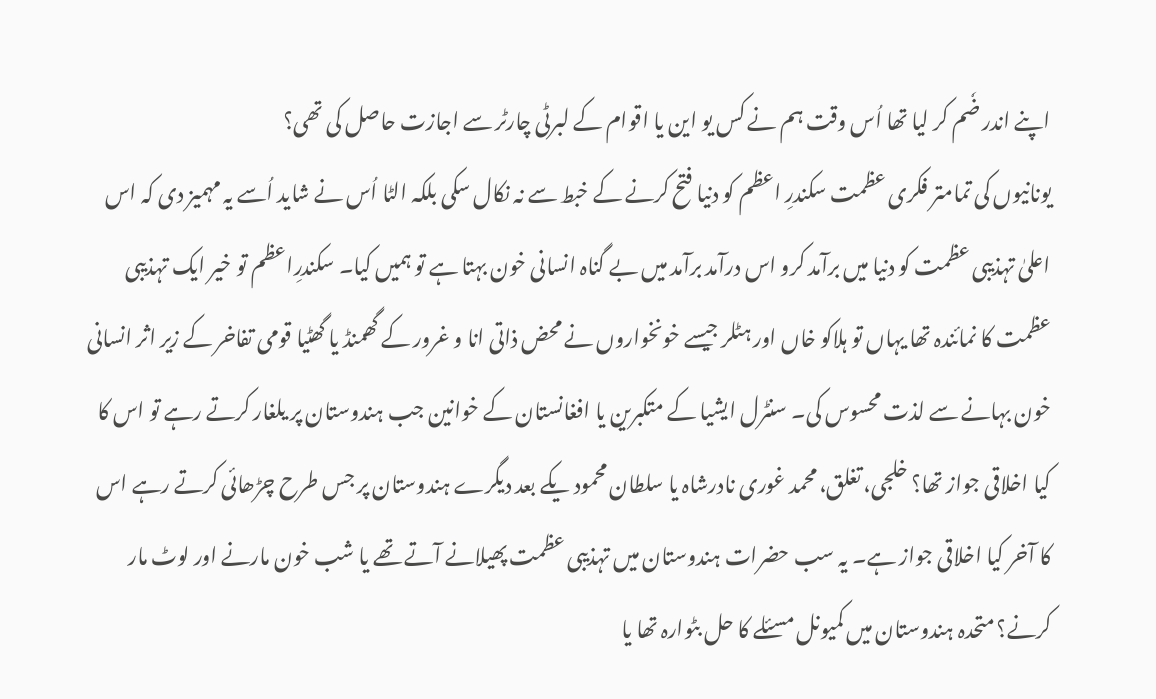اپنے اندر ضٗم کر لیا تھا اُس وقت ہم نے کس یو این یا اقوام کے لبرٹی چارٹر سے اجازت حاصل کی تھی؟
یونانیوں کی تمامتر فکری عظمت سکندرِ اعظم کو دنیا فتح کرنے کے خبط سے نہ نکال سکی بلکہ الٹا اُس نے شاید اُسے یہ مہمیز دی کہ اس اعلیٰ تہذیبی عظمت کو دنیا میں برآمد کرو اس درآمد برآمد میں بے گناہ انسانی خون بہتا ہے تو ہمیں کیا۔ سکندرِاعظم تو خیر ایک تہذیبی عظمت کا نمائندہ تھا یہاں تو ہلاکو خاں اور ہٹلر جیسے خونخواروں نے محض ذاتی انا و غرور کے گھمنڈ یا گھٹیا قومی تفاخر کے زیر اثر انسانی خون بہانے سے لذت محسوس کی۔ سنٹرل ایشیا کے متکبرین یا افغانستان کے خوانین جب ہندوستان پر یلغار کرتے رہے تو اس کا کیا اخلاقی جواز تھا؟ خلجی، تغلق، محمد غوری نادرشاہ یا سلطان محمود یکے بعد دیگرے ہندوستان پر جس طرح چڑھائی کرتے رہے اس کا آخر کیا اخلاقی جواز ہے۔ یہ سب حضرات ہندوستان میں تہذیبی عظمت پھیلانے آتے تھے یا شب خون مارنے اور لوٹ مار کرنے؟ متحدہ ہندوستان میں کمیونل مسئلے کا حل بٹوارہ تھا یا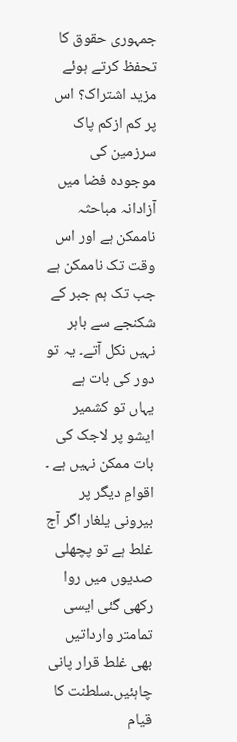جمہوری حقوق کا تحفظ کرتے ہوئے مزید اشتراک؟ اس پر کم ازکم پاک سرزمین کی موجودہ فضا میں آزادانہ مباحثہ ناممکن ہے اور اس وقت تک ناممکن ہے جب تک ہم جبر کے شکنجے سے باہر نہیں نکل آتے۔ یہ تو دور کی بات ہے یہاں تو کشمیر ایشو پر لاجک کی بات ممکن نہیں ہے ۔
اقوامِ دیگر پر بیرونی یلغار اگر آج غلط ہے تو پچھلی صدیوں میں روا رکھی گئی ایسی تمامتر وارداتیں بھی غلط قرار پانی چاہئیں۔سلطنت کا قیام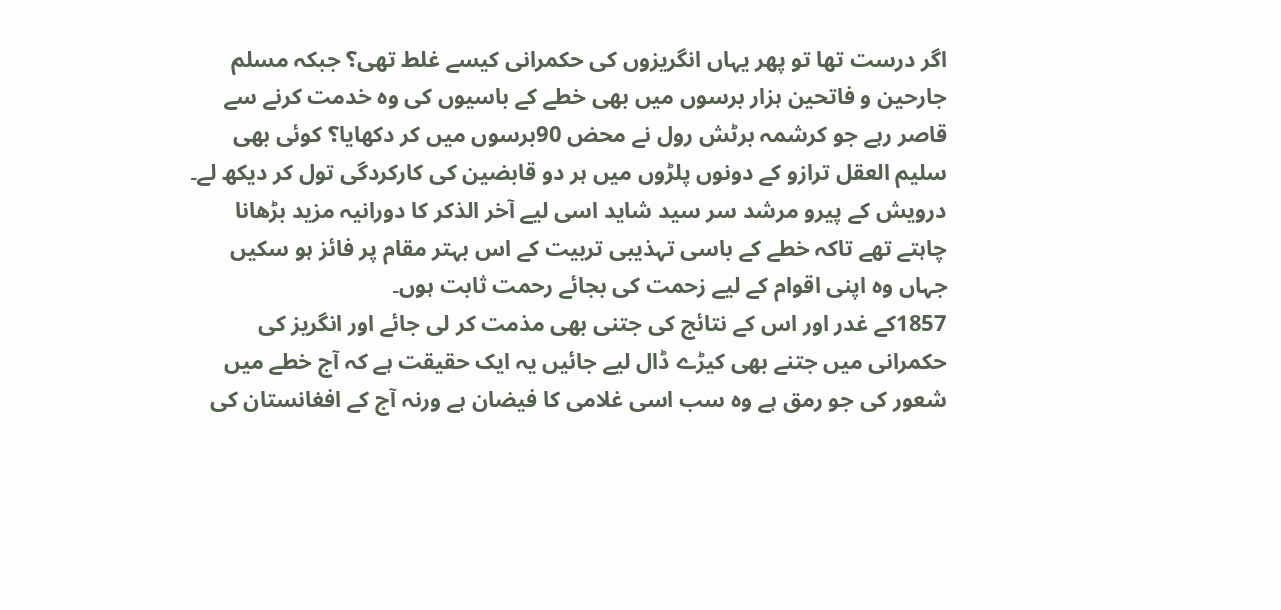اگر درست تھا تو پھر یہاں انگریزوں کی حکمرانی کیسے غلط تھی؟ جبکہ مسلم جارحین و فاتحین ہزار برسوں میں بھی خطے کے باسیوں کی وہ خدمت کرنے سے قاصر رہے جو کرشمہ برٹش رول نے محض 90برسوں میں کر دکھایا؟ کوئی بھی سلیم العقل ترازو کے دونوں پلڑوں میں ہر دو قابضین کی کارکردگی تول کر دیکھ لے۔ درویش کے پیرو مرشد سر سید شاید اسی لیے آخر الذکر کا دورانیہ مزید بڑھانا چاہتے تھے تاکہ خطے کے باسی تہذیبی تربیت کے اس بہتر مقام پر فائز ہو سکیں جہاں وہ اپنی اقوام کے لیے زحمت کی بجائے رحمت ثابت ہوں۔
1857کے غدر اور اس کے نتائج کی جتنی بھی مذمت کر لی جائے اور انگریز کی حکمرانی میں جتنے بھی کیڑے ڈال لیے جائیں یہ ایک حقیقت ہے کہ آج خطے میں شعور کی جو رمق ہے وہ سب اسی غلامی کا فیضان ہے ورنہ آج کے افغانستان کی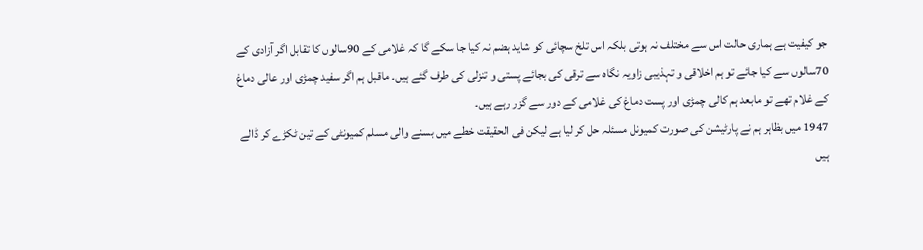جو کیفیت ہے ہماری حالت اس سے مختلف نہ ہوتی بلکہ اس تلخ سچائی کو شاید ہضم نہ کیا جا سکے گا کہ غلامی کے 90سالوں کا تقابل اگر آزادی کے 70سالوں سے کیا جائے تو ہم اخلاقی و تہذیبی زاویہ نگاہ سے ترقی کی بجائے پستی و تنزلی کی طرف گئے ہیں۔ ماقبل ہم اگر سفید چمڑی اور عالی دماغ کے غلام تھے تو مابعد ہم کالی چمڑی اور پست دماغ کی غلامی کے دور سے گزر رہے ہیں۔
1947 میں بظاہر ہم نے پارٹیشن کی صورت کمیونل مسئلہ حل کر لیا ہے لیکن فی الحقیقت خطے میں بسنے والی مسلم کمیونٹی کے تین ٹکڑے کر ڈالے ہیں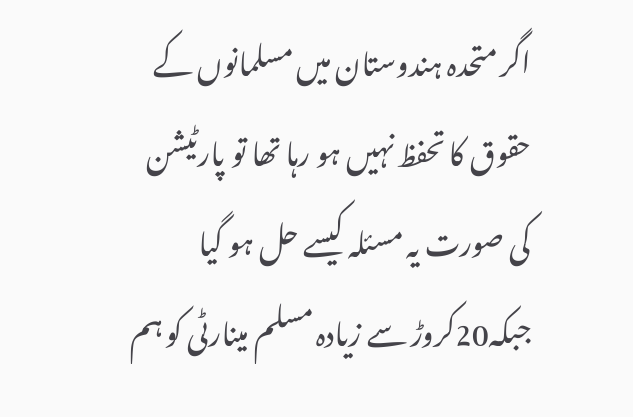اگر متحدہ ہندوستان میں مسلمانوں کے حقوق کا تحفظ نہیں ہو رہا تھا تو پارٹیشن کی صورت یہ مسئلہ کیسے حل ہو گیا جبکہ20کروڑ سے زیادہ مسلم مینارٹی کو ہم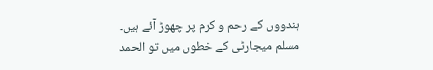ہندووں کے رحم و کرم پر چھوڑ آئے ہیں۔ مسلم میجارٹی کے خطوں میں تو الحمد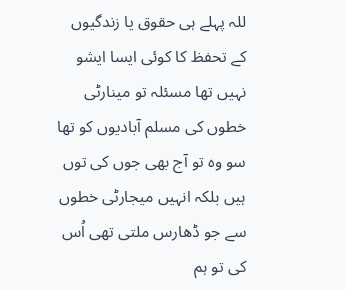للہ پہلے ہی حقوق یا زندگیوں کے تحفظ کا کوئی ایسا ایشو نہیں تھا مسئلہ تو مینارٹی خطوں کی مسلم آبادیوں کو تھا سو وہ تو آج بھی جوں کی توں ہیں بلکہ انہیں میجارٹی خطوں سے جو ڈھارس ملتی تھی اُس کی تو ہم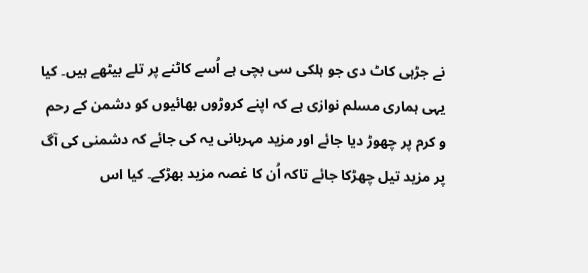نے جڑہی کاٹ دی جو ہلکی سی بچی ہے اُسے کاٹنے پر تلے بیٹھے ہیں۔ کیا یہی ہماری مسلم نوازی ہے کہ اپنے کروڑوں بھائیوں کو دشمن کے رحم و کرم پر چھوڑ دیا جائے اور مزید مہربانی یہ کی جائے کہ دشمنی کی آگ پر مزید تیل چھڑکا جائے تاکہ اُن کا غصہ مزید بھڑکے۔ کیا اس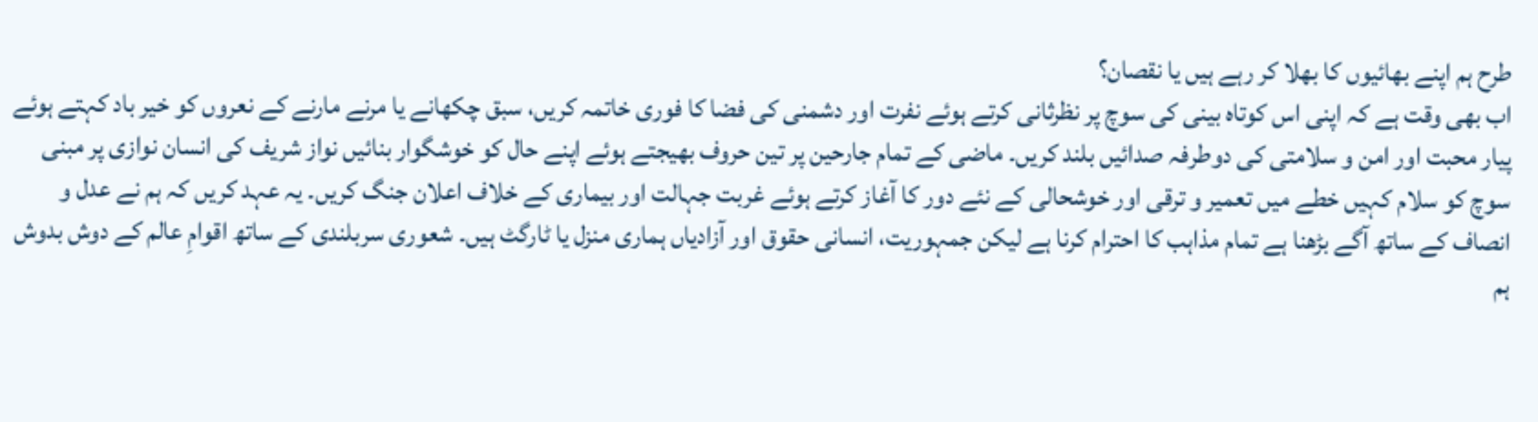طرح ہم اپنے بھائیوں کا بھلا کر رہے ہیں یا نقصان؟
اب بھی وقت ہے کہ اپنی اس کوتاہ بینی کی سوچ پر نظرثانی کرتے ہوئے نفرت اور دشمنی کی فضا کا فوری خاتمہ کریں، سبق چکھانے یا مرنے مارنے کے نعروں کو خیر باد کہتے ہوئے پیار محبت اور امن و سلامتی کی دوطرفہ صدائیں بلند کریں۔ ماضی کے تمام جارحین پر تین حروف بھیجتے ہوئے اپنے حال کو خوشگوار بنائیں نواز شریف کی انسان نوازی پر مبنی سوچ کو سلام کہیں خطے میں تعمیر و ترقی اور خوشحالی کے نئے دور کا آغاز کرتے ہوئے غربت جہالت اور بیماری کے خلاف اعلان جنگ کریں۔ یہ عہد کریں کہ ہم نے عدل و انصاف کے ساتھ آگے بڑھنا ہے تمام مذاہب کا احترام کرنا ہے لیکن جمہوریت، انسانی حقوق اور آزادیاں ہماری منزل یا ٹارگٹ ہیں۔ شعوری سربلندی کے ساتھ اقوامِ عالم کے دوش بدوش ہم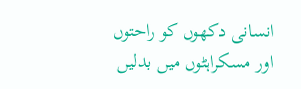انسانی دکھوں کو راحتوں اور مسکراہٹوں میں بدلیں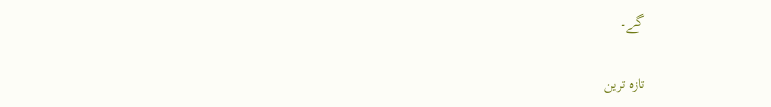گے۔

تازہ ترین